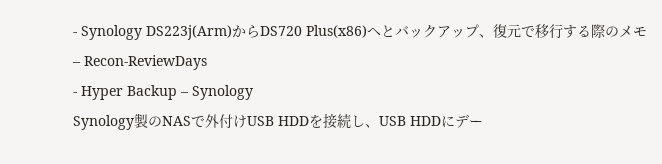- Synology DS223j(Arm)からDS720 Plus(x86)へとバックアップ、復元で移行する際のメモ – Recon-ReviewDays
- Hyper Backup – Synology
Synology製のNASで外付けUSB HDDを接続し、USB HDDにデー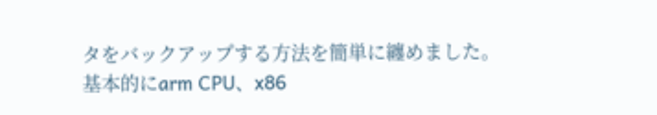タをバックアップする方法を簡単に纏めました。
基本的にarm CPU、x86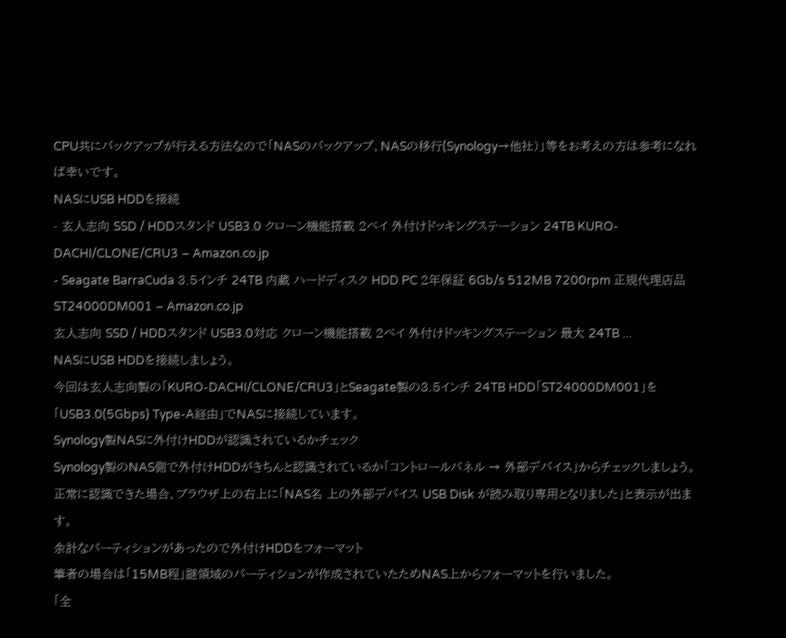CPU共にバックアップが行える方法なので「NASのバックアップ、NASの移行(Synology→他社)」等をお考えの方は参考になれば幸いです。
NASにUSB HDDを接続
- 玄人志向 SSD / HDDスタンド USB3.0 クローン機能搭載 2ベイ 外付けドッキングステーション 24TB KURO-DACHI/CLONE/CRU3 – Amazon.co.jp
- Seagate BarraCuda 3.5インチ 24TB 内蔵 ハードディスク HDD PC 2年保証 6Gb/s 512MB 7200rpm 正規代理店品 ST24000DM001 – Amazon.co.jp
玄人志向 SSD / HDDスタンド USB3.0対応 クローン機能搭載 2ベイ 外付けドッキングステーション 最大 24TB ...
NASにUSB HDDを接続しましょう。
今回は玄人志向製の「KURO-DACHI/CLONE/CRU3」とSeagate製の3.5インチ 24TB HDD「ST24000DM001」を「USB3.0(5Gbps) Type-A経由」でNASに接続しています。
Synology製NASに外付けHDDが認識されているかチェック
Synology製のNAS側で外付けHDDがきちんと認識されているか「コントロールパネル → 外部デバイス」からチェックしましょう。
正常に認識できた場合、ブラウザ上の右上に「NAS名 上の外部デバイス USB Disk が読み取り専用となりました」と表示が出ます。
余計なパーティションがあったので外付けHDDをフォーマット
筆者の場合は「15MB程」謎領域のパーティションが作成されていたためNAS上からフォーマットを行いました。
「全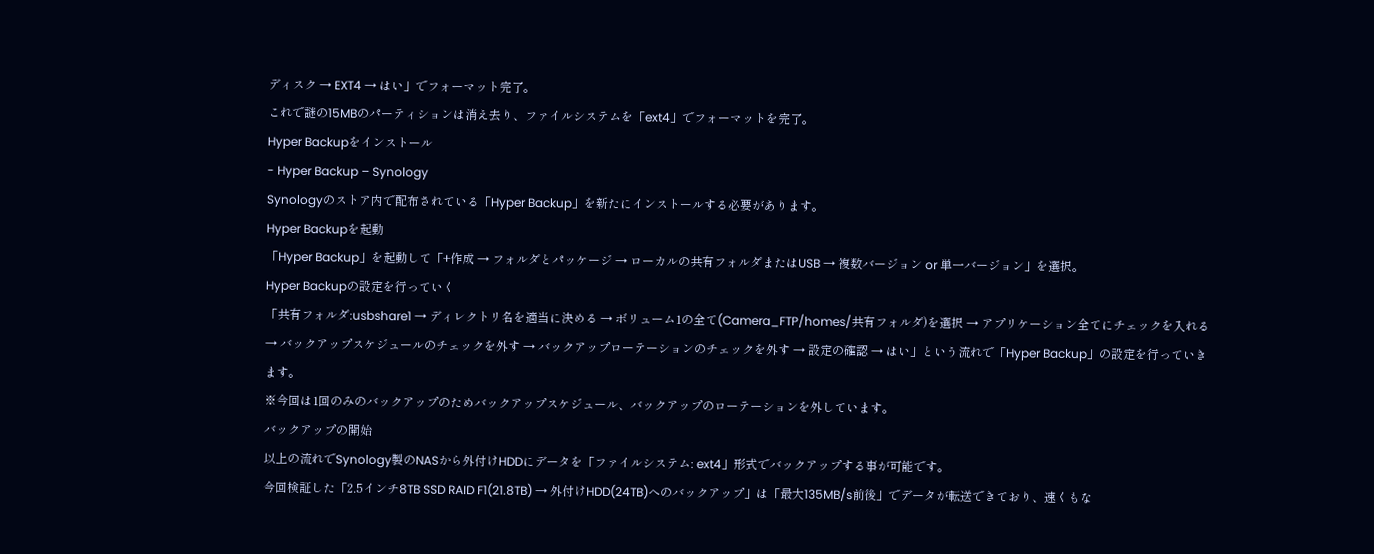ディスク → EXT4 → はい」でフォーマット完了。
これで謎の15MBのパーティションは消え去り、ファイルシステムを「ext4」でフォーマットを完了。
Hyper Backupをインストール
- Hyper Backup – Synology
Synologyのストア内で配布されている「Hyper Backup」を新たにインストールする必要があります。
Hyper Backupを起動
「Hyper Backup」を起動して「+作成 → フォルダとパッケージ → ローカルの共有フォルダまたはUSB → 複数バージョン or 単一バージョン」を選択。
Hyper Backupの設定を行っていく
「共有フォルダ:usbshare1 → ディレクトリ名を適当に決める → ボリューム1の全て(Camera_FTP/homes/共有フォルダ)を選択 → アプリケーション全てにチェックを入れる → バックアップスケジュールのチェックを外す → バックアップローテーションのチェックを外す → 設定の確認 → はい」という流れで「Hyper Backup」の設定を行っていきます。
※今回は1回のみのバックアップのためバックアップスケジュール、バックアップのローテーションを外しています。
バックアップの開始
以上の流れでSynology製のNASから外付けHDDにデータを「ファイルシステム: ext4」形式でバックアップする事が可能です。
今回検証した「2.5インチ8TB SSD RAID F1(21.8TB) → 外付けHDD(24TB)へのバックアップ」は「最大135MB/s前後」でデータが転送できており、速くもな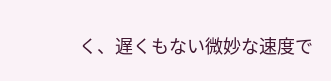く、遅くもない微妙な速度で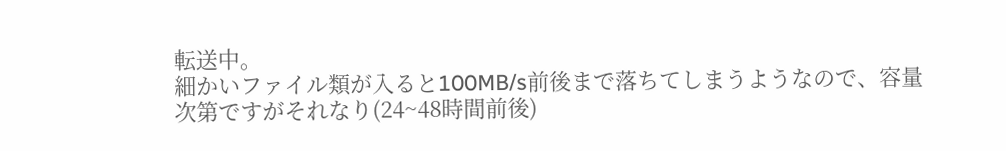転送中。
細かいファイル類が入ると100MB/s前後まで落ちてしまうようなので、容量次第ですがそれなり(24~48時間前後)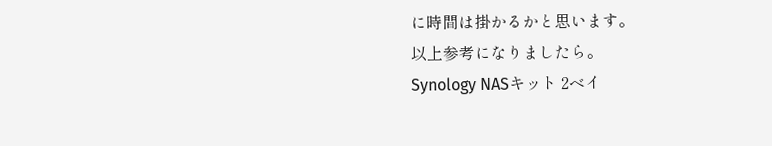に時間は掛かるかと思います。
以上参考になりましたら。
Synology NASキット 2ベイ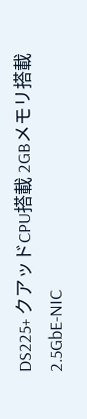DS225+ クアッドCPU搭載 2GBメモリ搭載 2.5GbE-NIC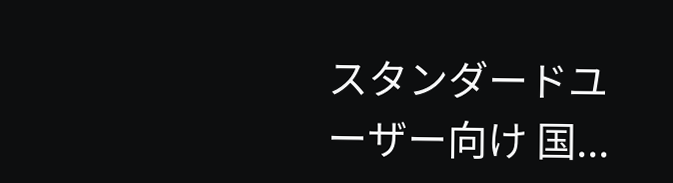スタンダードユーザー向け 国...